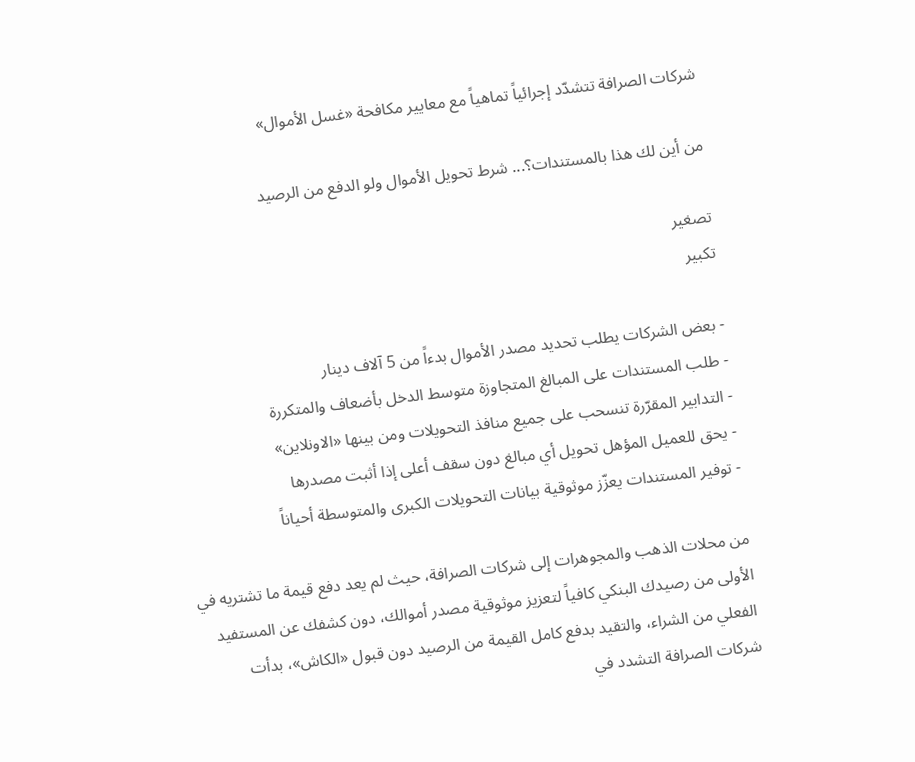شركات الصرافة تتشدّد إجرائياً تماهياً مع معايير مكافحة «غسل الأموال»

من أين لك هذا بالمستندات؟... شرط تحويل الأموال ولو الدفع من الرصيد

تصغير
تكبير

- بعض الشركات يطلب تحديد مصدر الأموال بدءاً من 5 آلاف دينار
- طلب المستندات على المبالغ المتجاوزة متوسط الدخل بأضعاف والمتكررة
- التدابير المقرّرة تنسحب على جميع منافذ التحويلات ومن بينها «الاونلاين»
- يحق للعميل المؤهل تحويل أي مبالغ دون سقف أعلى إذا أثبت مصدرها
- توفير المستندات يعزّز موثوقية بيانات التحويلات الكبرى والمتوسطة أحياناً

من محلات الذهب والمجوهرات إلى شركات الصرافة، حيث لم يعد دفع قيمة ما تشتريه في الأولى من رصيدك البنكي كافياً لتعزيز موثوقية مصدر أموالك، دون كشفك عن المستفيد الفعلي من الشراء، والتقيد بدفع كامل القيمة من الرصيد دون قبول «الكاش»، بدأت شركات الصرافة التشدد في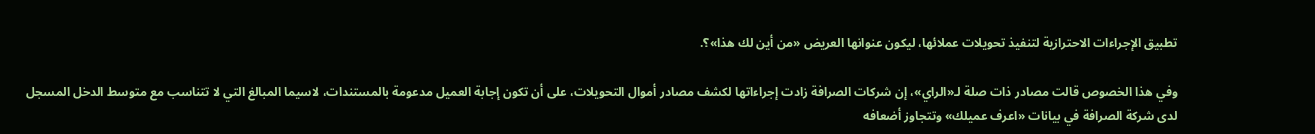تطبيق الإجراءات الاحترازية لتنفيذ تحويلات عملائها، ليكون عنوانها العريض «من أين لك هذا»؟.

وفي هذا الخصوص قالت مصادر ذات صلة لـ«الراي»، إن شركات الصرافة زادت إجراءاتها لكشف مصادر أموال التحويلات، على أن تكون إجابة العميل مدعومة بالمستندات، لاسيما المبالغ التي لا تتناسب مع متوسط الدخل المسجل لدى شركة الصرافة في بيانات «اعرف عميلك» وتتجاوز أضعافه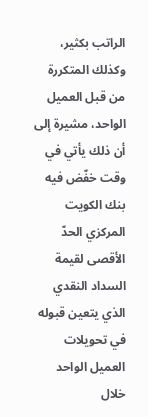الراتب بكثير، وكذلك المتكررة من قبل العميل الواحد، مشيرة إلى أن ذلك يأتي في وقت خفّض فيه بنك الكويت المركزي الحدّ الأقصى لقيمة السداد النقدي الذي يتعين قبوله في تحويلات العميل الواحد خلال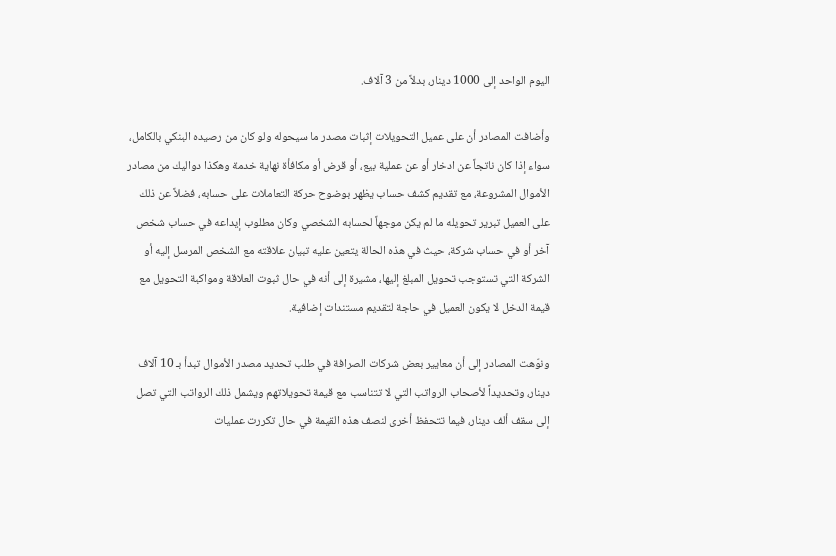اليوم الواحد إلى 1000 دينار، بدلاً من 3 آلاف.

وأضافت المصادر أن على عميل التحويلات إثبات مصدر ما سيحوله ولو كان من رصيده البنكي بالكامل، سواء إذا كان ناتجاً عن ادخار أو عن عملية بيع، أو قرض أو مكافأة نهاية خدمة وهكذا دواليك من مصادر الأموال المشروعة، مع تقديم كشف حساب يظهر بوضوح حركة التعاملات على حسابه، فضلاً عن ذلك على العميل تبرير تحويله ما لم يكن موجهاً لحسابه الشخصي وكان مطلوب إيداعه في حساب شخص آخر أو في حساب شركة، حيث في هذه الحالة يتعين عليه تبيان علاقته مع الشخص المرسل إليه أو الشركة التي تستوجب تحويل المبلغ إليها، مشيرة إلى أنه في حال ثبوت العلاقة ومواكبة التحويل مع قيمة الدخل لا يكون العميل في حاجة لتقديم مستندات إضافية.

ونوّهت المصادر إلى أن معايير بعض شركات الصرافة في طلب تحديد مصدر الأموال تبدأ بـ 10 آلاف دينار، وتحديداً لأصحاب الرواتب التي لا تتناسب مع قيمة تحويلاتهم ويشمل ذلك الرواتب التي تصل إلى سقف ألف دينار، فيما تتحفظ أخرى لنصف هذه القيمة في حال تكررت عمليات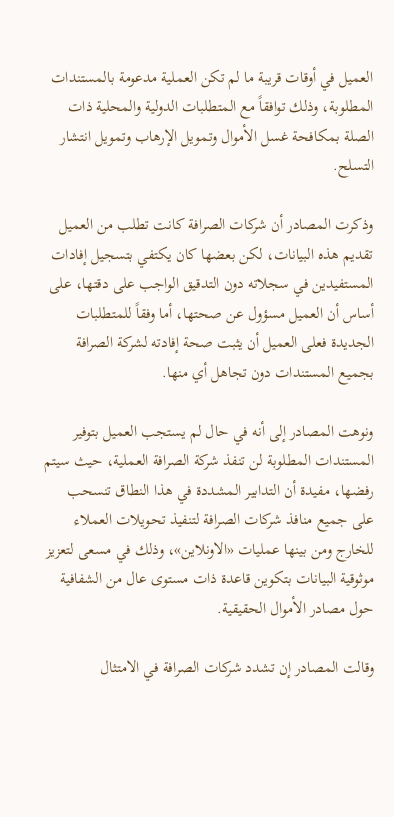العميل في أوقات قريبة ما لم تكن العملية مدعومة بالمستندات المطلوبة، وذلك توافقاً مع المتطلبات الدولية والمحلية ذات الصلة بمكافحة غسل الأموال وتمويل الإرهاب وتمويل انتشار التسلح.

وذكرت المصادر أن شركات الصرافة كانت تطلب من العميل تقديم هذه البيانات، لكن بعضها كان يكتفي بتسجيل إفادات المستفيدين في سجلاته دون التدقيق الواجب على دقتها، على أساس أن العميل مسؤول عن صحتها، أما وفقاً للمتطلبات الجديدة فعلى العميل أن يثبت صحة إفادته لشركة الصرافة بجميع المستندات دون تجاهل أي منها.

ونوهت المصادر إلى أنه في حال لم يستجب العميل بتوفير المستندات المطلوبة لن تنفذ شركة الصرافة العملية، حيث سيتم رفضها، مفيدة أن التدابير المشددة في هذا النطاق تنسحب على جميع منافذ شركات الصرافة لتنفيذ تحويلات العملاء للخارج ومن بينها عمليات «الاونلاين»، وذلك في مسعى لتعزيز موثوقية البيانات بتكوين قاعدة ذات مستوى عال من الشفافية حول مصادر الأموال الحقيقية.

وقالت المصادر إن تشدد شركات الصرافة في الامتثال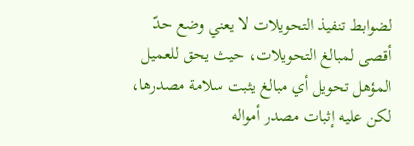لضوابط تنفيذ التحويلات لا يعني وضع حدّ أقصى لمبالغ التحويلات، حيث يحق للعميل المؤهل تحويل أي مبالغ يثبت سلامة مصدرها، لكن عليه إثبات مصدر أمواله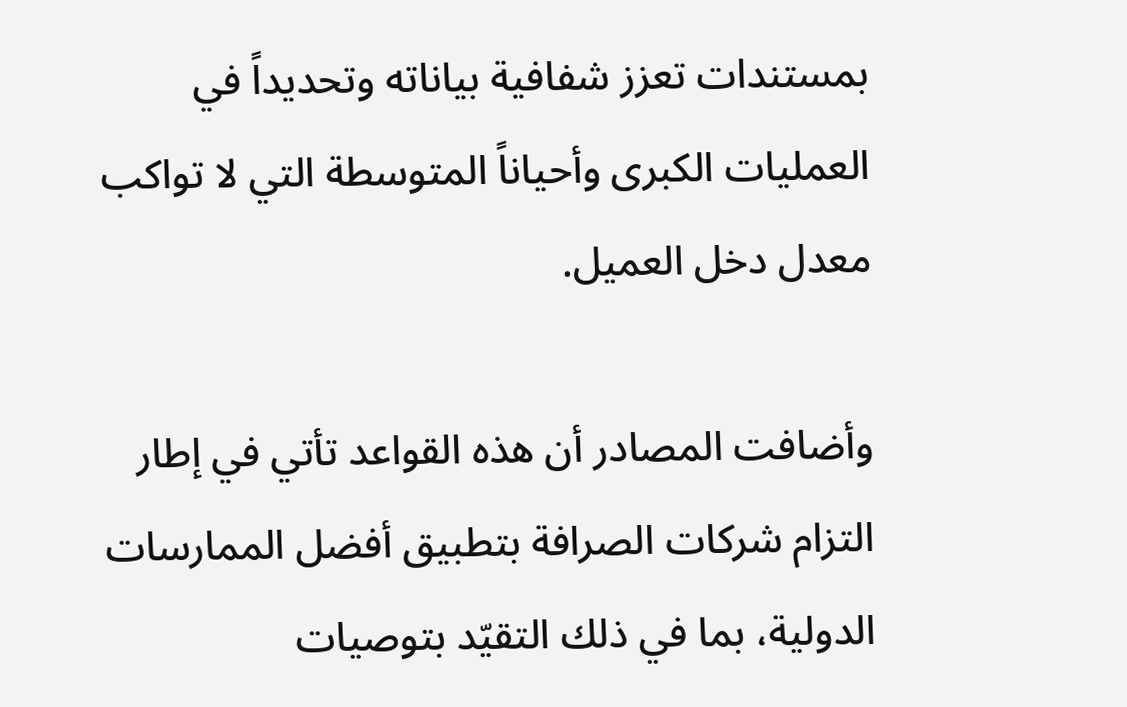بمستندات تعزز شفافية بياناته وتحديداً في العمليات الكبرى وأحياناً المتوسطة التي لا تواكب معدل دخل العميل.

وأضافت المصادر أن هذه القواعد تأتي في إطار التزام شركات الصرافة بتطبيق أفضل الممارسات الدولية، بما في ذلك التقيّد بتوصيات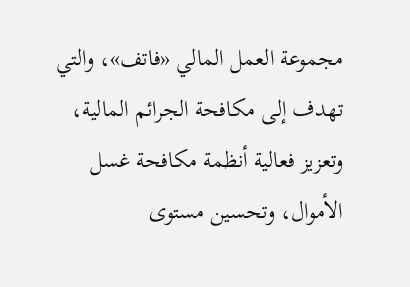مجموعة العمل المالي «فاتف»، والتي تهدف إلى مكافحة الجرائم المالية، وتعزيز فعالية أنظمة مكافحة غسل الأموال، وتحسين مستوى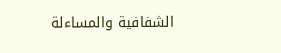الشفافية والمساءلة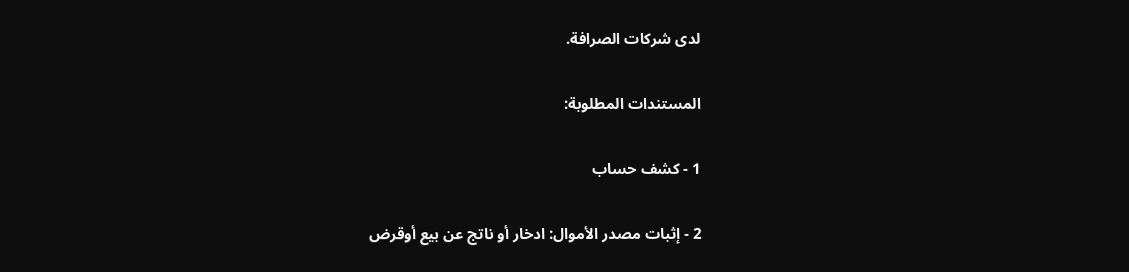لدى شركات الصرافة.

المستندات المطلوبة:

1 - كشف حساب

2 - إثبات مصدر الأموال: ادخار أو ناتج عن بيع أوقرض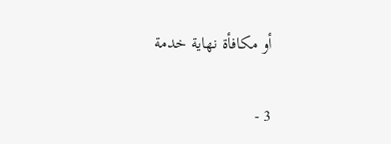أو مكافأة نهاية خدمة

3 -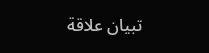تبيان علاقة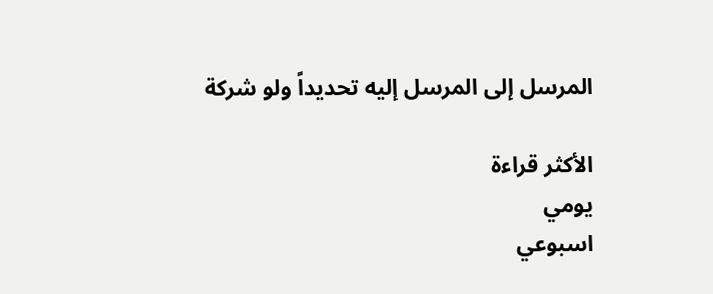المرسل إلى المرسل إليه تحديداً ولو شركة

الأكثر قراءة
يومي
اسبوعي